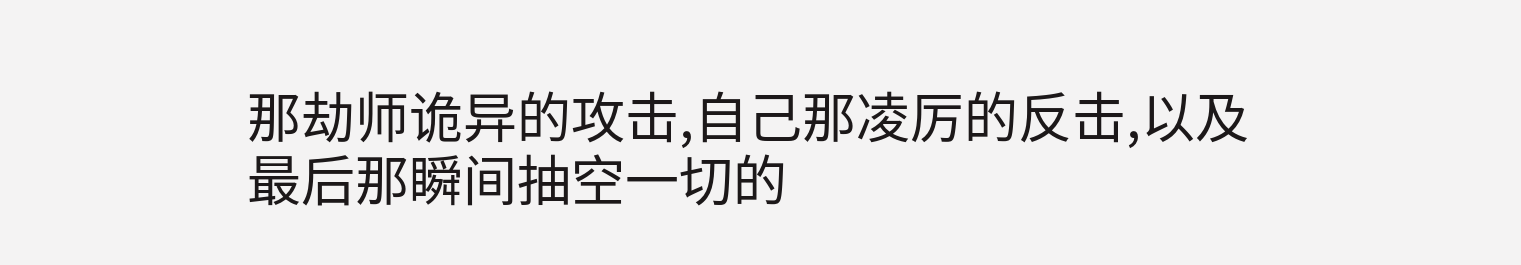那劫师诡异的攻击,自己那凌厉的反击,以及最后那瞬间抽空一切的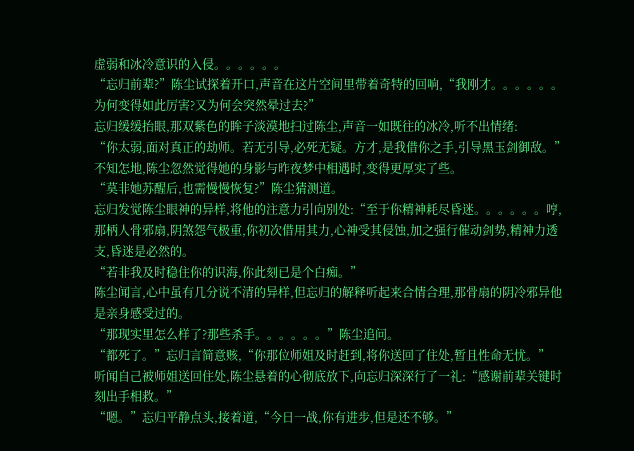虚弱和冰冷意识的入侵。。。。。。
“忘归前辈?”陈尘试探着开口,声音在这片空间里带着奇特的回响,“我刚才。。。。。。为何变得如此厉害?又为何会突然晕过去?”
忘归缓缓抬眼,那双紫色的眸子淡漠地扫过陈尘,声音一如既往的冰冷,听不出情绪:
“你太弱,面对真正的劫师。若无引导,必死无疑。方才,是我借你之手,引导黑玉剑御敌。”
不知怎地,陈尘忽然觉得她的身影与昨夜梦中相遇时,变得更厚实了些。
“莫非她苏醒后,也需慢慢恢复?”陈尘猜测道。
忘归发觉陈尘眼神的异样,将他的注意力引向别处:“至于你精神耗尽昏迷。。。。。。哼,那柄人骨邪扇,阴煞怨气极重,你初次借用其力,心神受其侵蚀,加之强行催动剑势,精神力透支,昏迷是必然的。
“若非我及时稳住你的识海,你此刻已是个白痴。”
陈尘闻言,心中虽有几分说不清的异样,但忘归的解释听起来合情合理,那骨扇的阴冷邪异他是亲身感受过的。
“那现实里怎么样了?那些杀手。。。。。。”陈尘追问。
“都死了。”忘归言简意赅,“你那位师姐及时赶到,将你送回了住处,暂且性命无忧。”
听闻自己被师姐送回住处,陈尘悬着的心彻底放下,向忘归深深行了一礼:“感谢前辈关键时刻出手相救。”
“嗯。”忘归平静点头,接着道,“今日一战,你有进步,但是还不够。”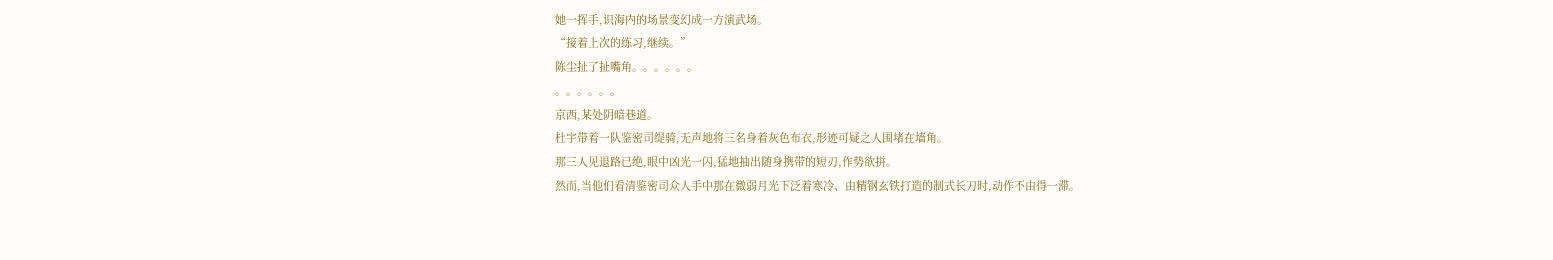她一挥手,识海内的场景变幻成一方演武场。
“接着上次的练习,继续。”
陈尘扯了扯嘴角。。。。。。
。。。。。。
京西,某处阴暗巷道。
杜宇带着一队鉴密司缇骑,无声地将三名身着灰色布衣,形迹可疑之人围堵在墙角。
那三人见退路已绝,眼中凶光一闪,猛地抽出随身携带的短刃,作势欲拼。
然而,当他们看清鉴密司众人手中那在微弱月光下泛着寒冷、由精钢玄铁打造的制式长刀时,动作不由得一滞。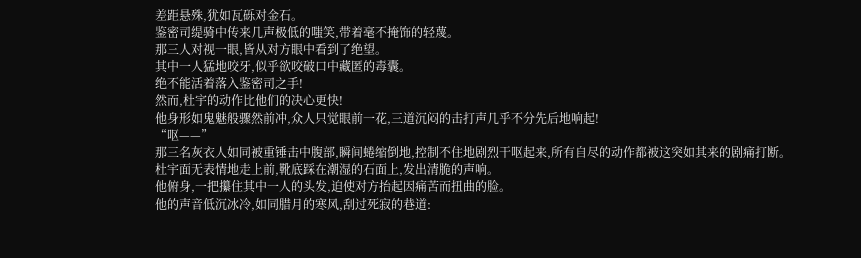差距悬殊,犹如瓦砾对金石。
鉴密司缇骑中传来几声极低的嗤笑,带着毫不掩饰的轻蔑。
那三人对视一眼,皆从对方眼中看到了绝望。
其中一人猛地咬牙,似乎欲咬破口中藏匿的毒囊。
绝不能活着落入鉴密司之手!
然而,杜宇的动作比他们的决心更快!
他身形如鬼魅般骤然前冲,众人只觉眼前一花,三道沉闷的击打声几乎不分先后地响起!
“呕——”
那三名灰衣人如同被重锤击中腹部,瞬间蜷缩倒地,控制不住地剧烈干呕起来,所有自尽的动作都被这突如其来的剧痛打断。
杜宇面无表情地走上前,靴底踩在潮湿的石面上,发出清脆的声响。
他俯身,一把攥住其中一人的头发,迫使对方抬起因痛苦而扭曲的脸。
他的声音低沉冰冷,如同腊月的寒风,刮过死寂的巷道: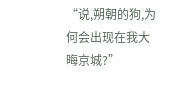“说,朔朝的狗,为何会出现在我大晦京城?”